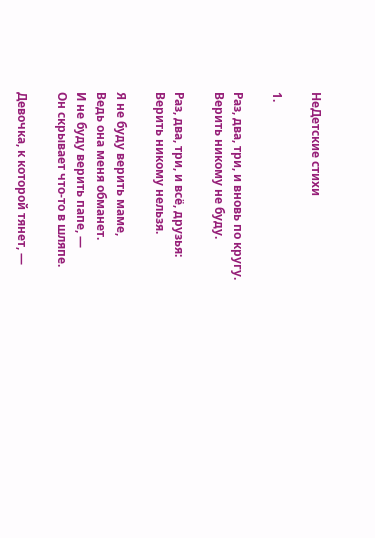НеДетские стихи

1.

Раз, два, три, и вновь по кругу.
Верить никому не буду.

Раз, два, три, и всё, друзья:
Верить никому нельзя.

Я не буду верить маме,
Ведь она меня обманет.
И не буду верить папе, —
Он скрывает что-то в шляпе.

Девочка, к которой тянет, —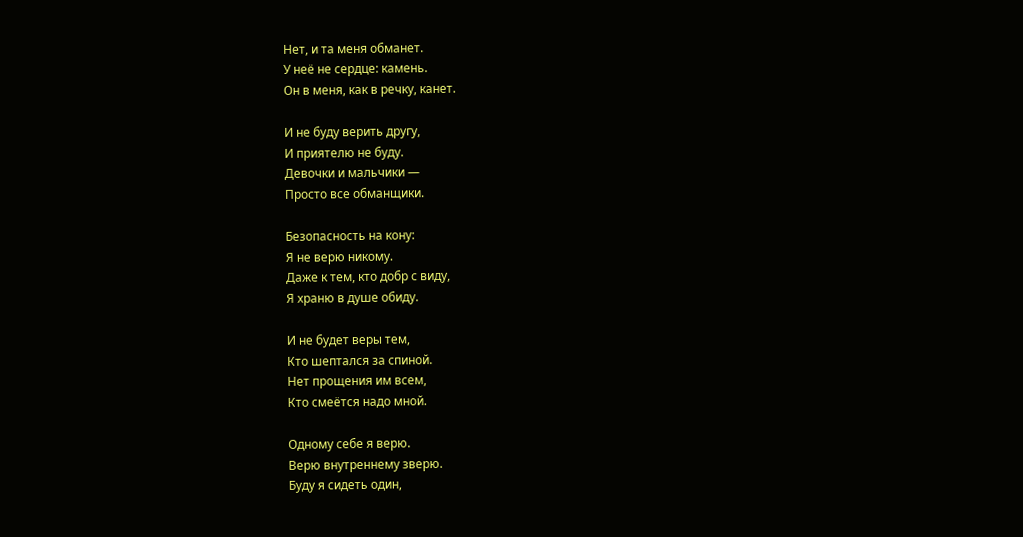Нет, и та меня обманет.
У неё не сердце: камень.
Он в меня, как в речку, канет.

И не буду верить другу,
И приятелю не буду.
Девочки и мальчики —
Просто все обманщики.

Безопасность на кону:
Я не верю никому.
Даже к тем, кто добр с виду,
Я храню в душе обиду.

И не будет веры тем,
Кто шептался за спиной.
Нет прощения им всем,
Кто смеётся надо мной.

Одному себе я верю.
Верю внутреннему зверю.
Буду я сидеть один,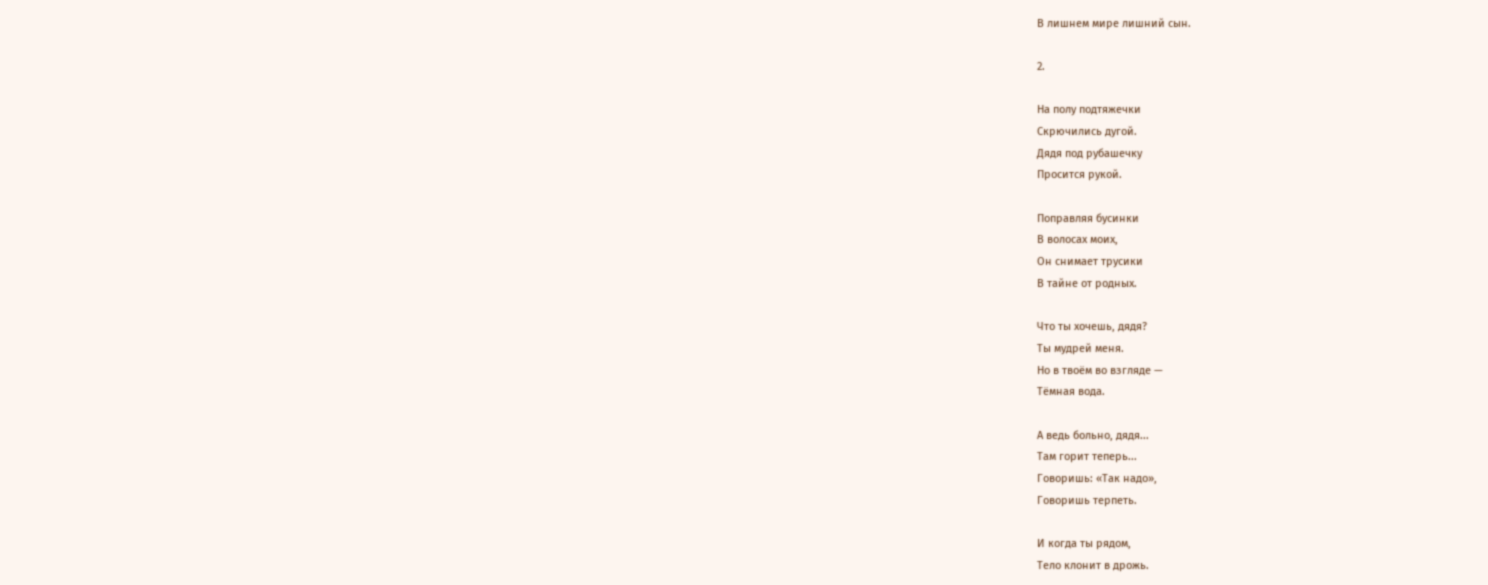В лишнем мире лишний сын.

2.

На полу подтяжечки
Скрючились дугой.
Дядя под рубашечку
Просится рукой.

Поправляя бусинки
В волосах моих,
Он снимает трусики
В тайне от родных.

Что ты хочешь, дядя?
Ты мудрей меня.
Но в твоём во взгляде —
Тёмная вода.

А ведь больно, дядя...
Там горит теперь...
Говоришь: «Так надо»,
Говоришь терпеть.

И когда ты рядом,
Тело клонит в дрожь.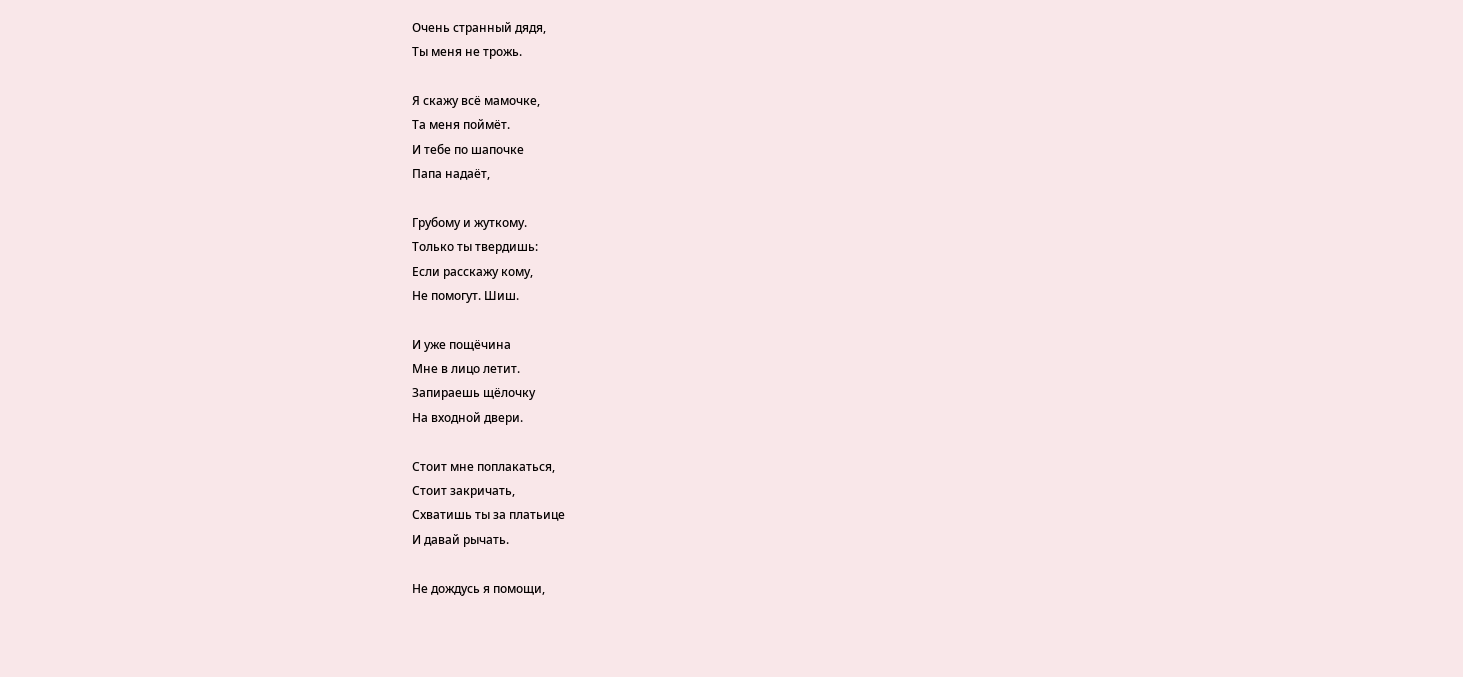Очень странный дядя,
Ты меня не трожь.

Я скажу всё мамочке,
Та меня поймёт.
И тебе по шапочке
Папа надаёт,

Грубому и жуткому.
Только ты твердишь:
Если расскажу кому,
Не помогут. Шиш.

И уже пощёчина
Мне в лицо летит.
Запираешь щёлочку
На входной двери.

Стоит мне поплакаться,
Стоит закричать,
Схватишь ты за платьице
И давай рычать.

Не дождусь я помощи,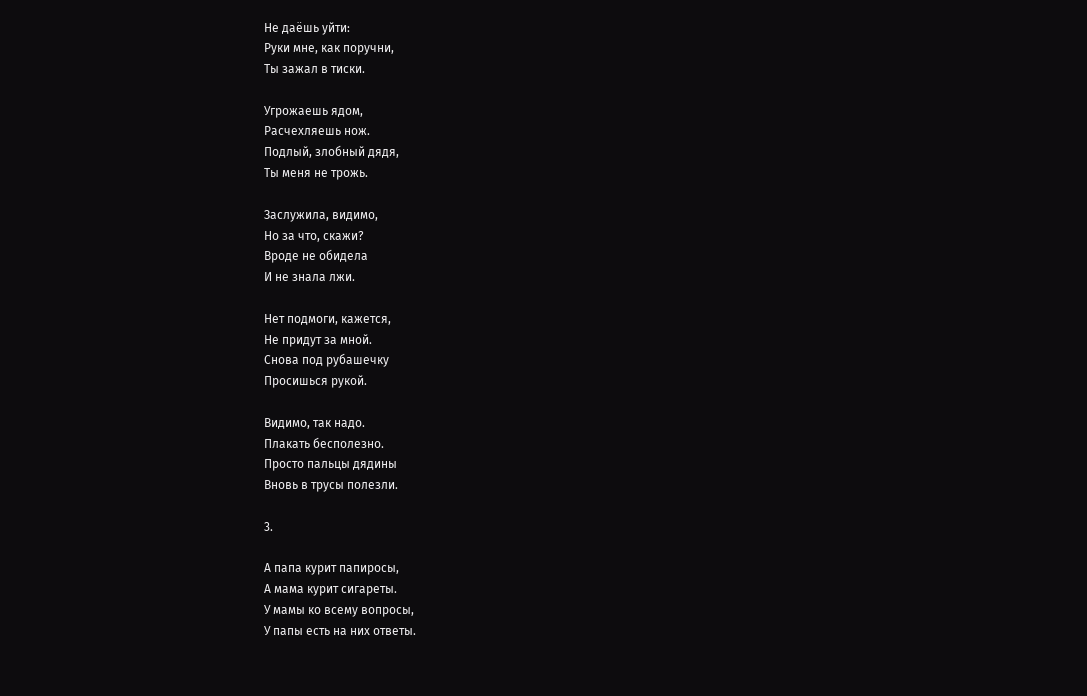Не даёшь уйти:
Руки мне, как поручни,
Ты зажал в тиски.

Угрожаешь ядом,
Расчехляешь нож.
Подлый, злобный дядя,
Ты меня не трожь.

Заслужила, видимо,
Но за что, скажи?
Вроде не обидела
И не знала лжи.

Нет подмоги, кажется,
Не придут за мной.
Снова под рубашечку
Просишься рукой.

Видимо, так надо.
Плакать бесполезно.
Просто пальцы дядины
Вновь в трусы полезли.

3.

А папа курит папиросы,
А мама курит сигареты.
У мамы ко всему вопросы,
У папы есть на них ответы.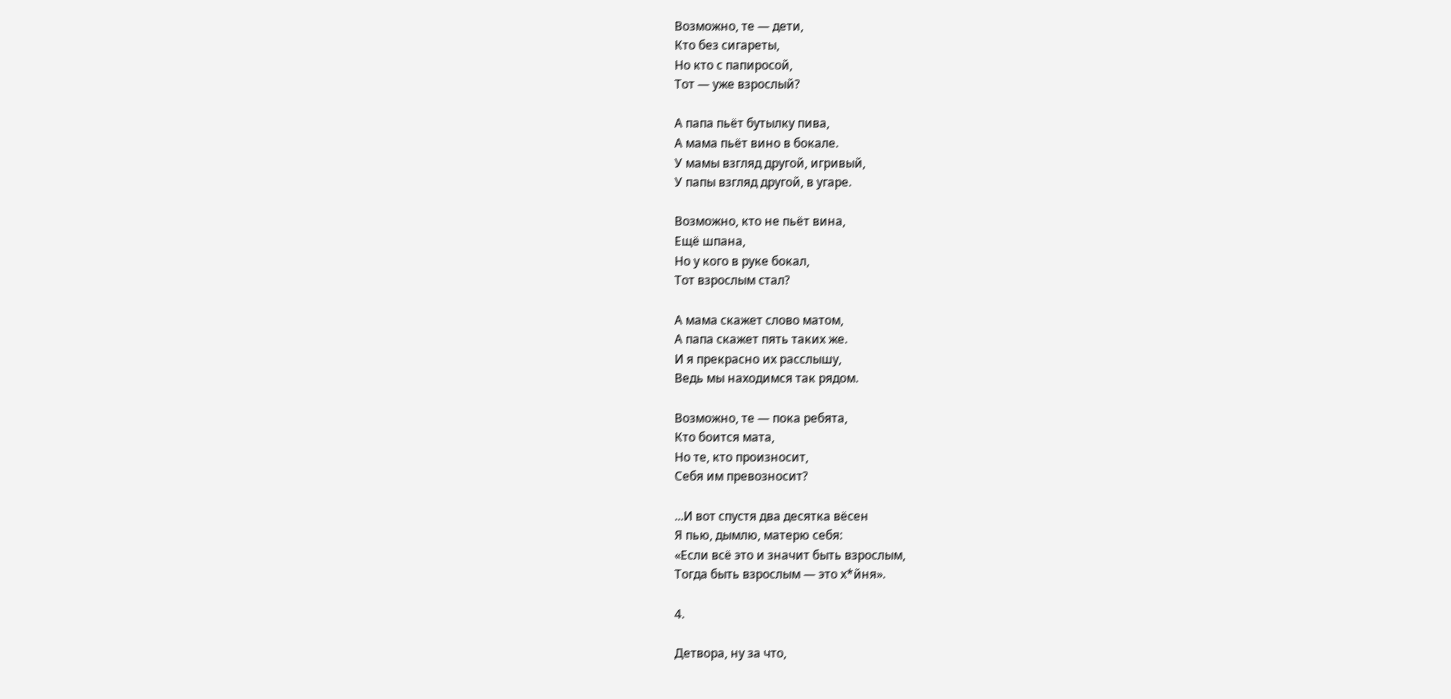Возможно, те — дети,
Кто без сигареты,
Но кто с папиросой,
Тот — уже взрослый?

А папа пьёт бутылку пива,
А мама пьёт вино в бокале.
У мамы взгляд другой, игривый,
У папы взгляд другой, в угаре.

Возможно, кто не пьёт вина,
Ещё шпана,
Но у кого в руке бокал,
Тот взрослым стал?

А мама скажет слово матом,
А папа скажет пять таких же.
И я прекрасно их расслышу,
Ведь мы находимся так рядом.

Возможно, те — пока ребята,
Кто боится мата,
Но те, кто произносит,
Себя им превозносит?

...И вот спустя два десятка вёсен
Я пью, дымлю, матерю себя:
«Если всё это и значит быть взрослым,
Тогда быть взрослым — это х*йня».

4.

Детвора, ну за что,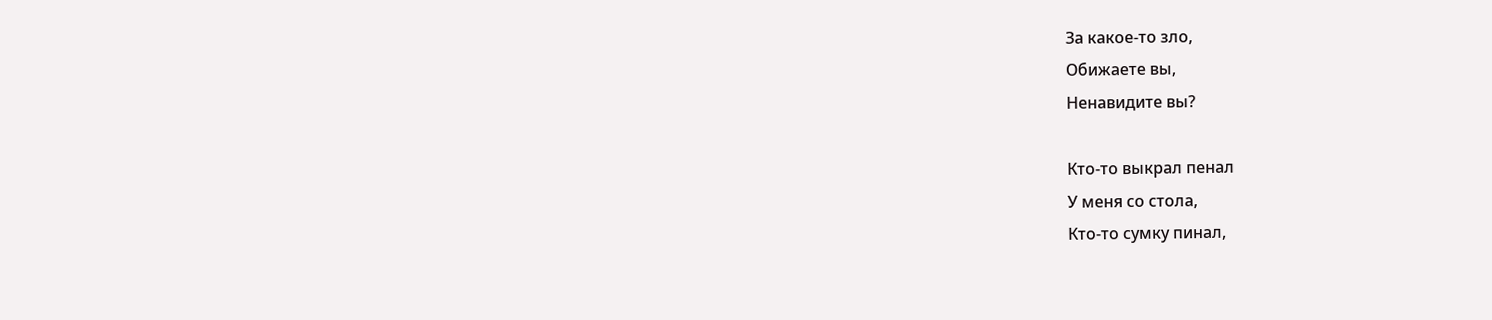За какое-то зло,
Обижаете вы,
Ненавидите вы?

Кто-то выкрал пенал
У меня со стола,
Кто-то сумку пинал,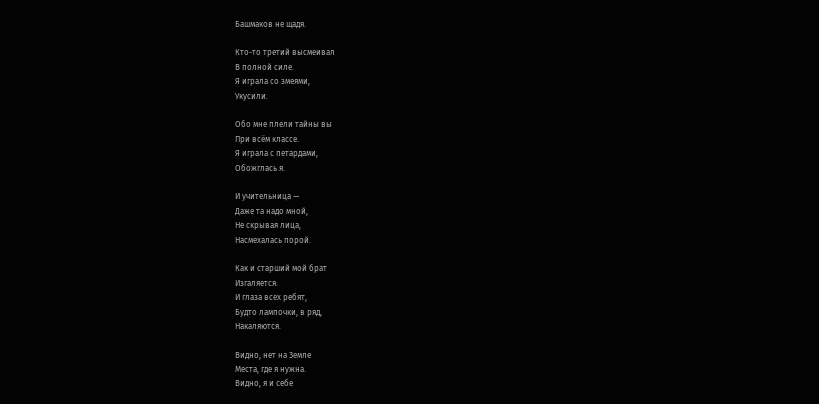Башмаков не щадя.

Кто-то третий высмеивал
В полной силе.
Я играла со змеями,
Укусили.

Обо мне плели тайны вы
При всём классе.
Я играла с петардами,
Обожглась я.

И учительница —
Даже та надо мной,
Не скрывая лица,
Насмехалась порой.

Как и старший мой брат
Изгаляется.
И глаза всех ребят,
Будто лампочки, в ряд,
Накаляются.

Видно, нет на Земле
Места, где я нужна.
Видно, я и себе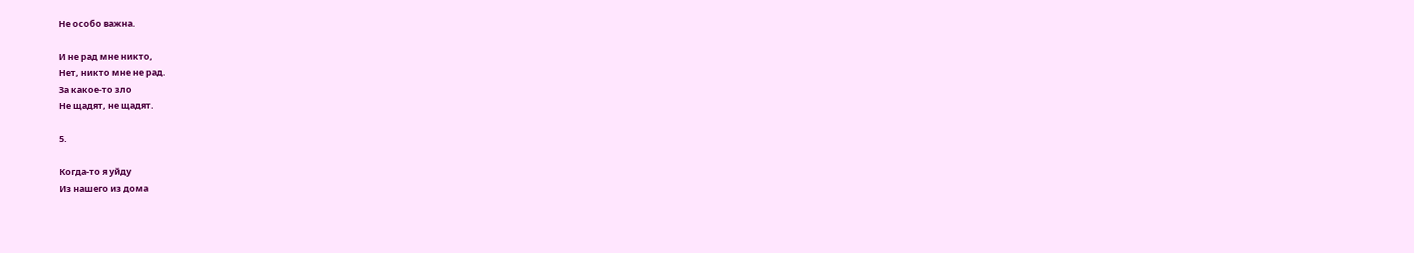Не особо важна.

И не рад мне никто,
Нет, никто мне не рад.
За какое-то зло
Не щадят, не щадят.

5.

Когда-то я уйду
Из нашего из дома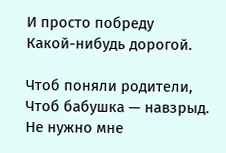И просто побреду
Какой-нибудь дорогой.

Чтоб поняли родители,
Чтоб бабушка — навзрыд.
Не нужно мне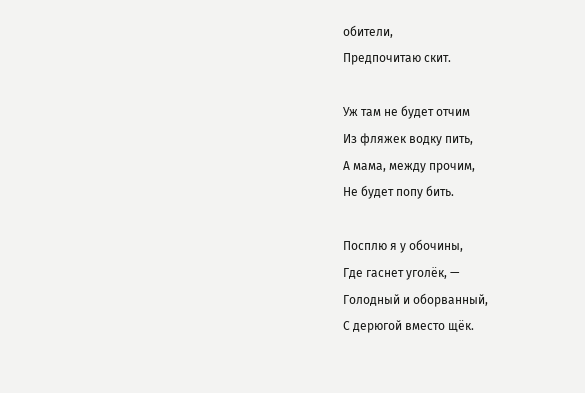обители,
Предпочитаю скит.

Уж там не будет отчим
Из фляжек водку пить,
А мама, между прочим,
Не будет попу бить.

Посплю я у обочины,
Где гаснет уголёк, —
Голодный и оборванный,
С дерюгой вместо щёк.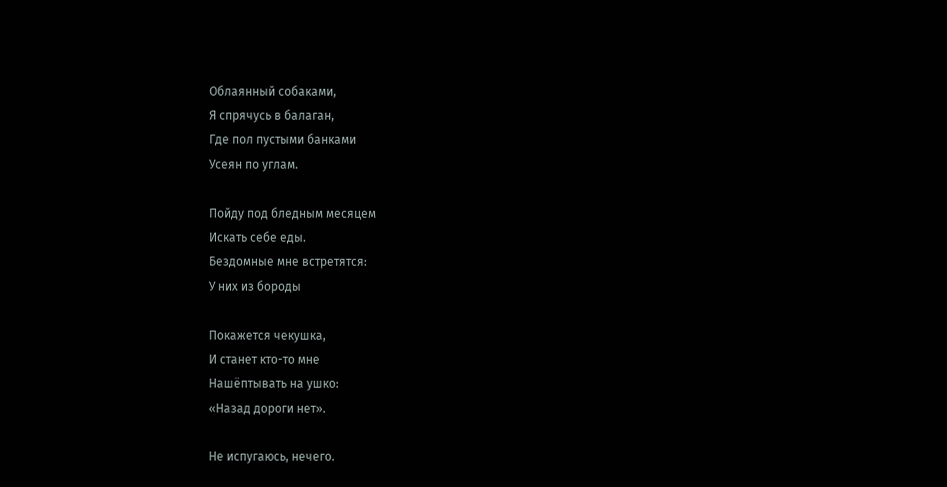Облаянный собаками,
Я спрячусь в балаган,
Где пол пустыми банками
Усеян по углам.

Пойду под бледным месяцем
Искать себе еды.
Бездомные мне встретятся:
У них из бороды

Покажется чекушка,
И станет кто-то мне
Нашёптывать на ушко:
«Назад дороги нет».

Не испугаюсь, нечего.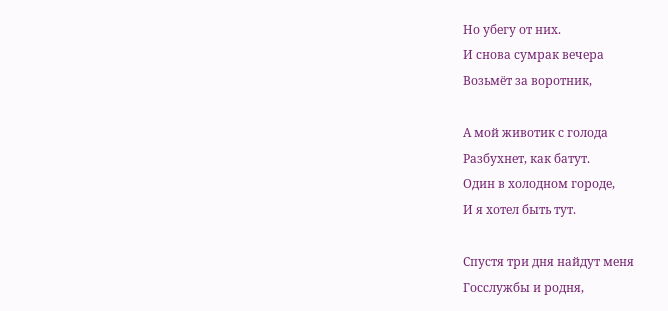Но убегу от них.
И снова сумрак вечера
Возьмёт за воротник,

А мой животик с голода
Разбухнет, как батут.
Один в холодном городе,
И я хотел быть тут.

Спустя три дня найдут меня
Госслужбы и родня,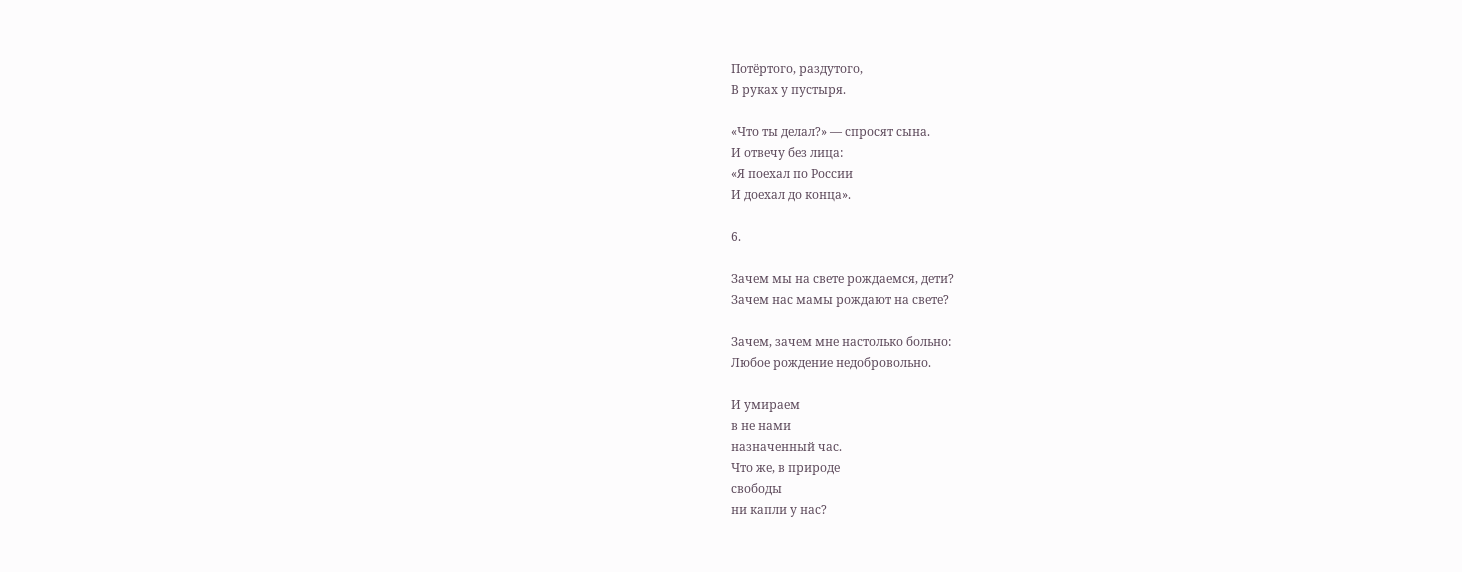Потёртого, раздутого,
В руках у пустыря.

«Что ты делал?» — спросят сына.
И отвечу без лица:
«Я поехал по России
И доехал до конца».

6.

Зачем мы на свете рождаемся, дети?
Зачем нас мамы рождают на свете?

Зачем, зачем мне настолько больно:
Любое рождение недобровольно.

И умираем
в не нами
назначенный час.
Что же, в природе
свободы
ни капли у нас?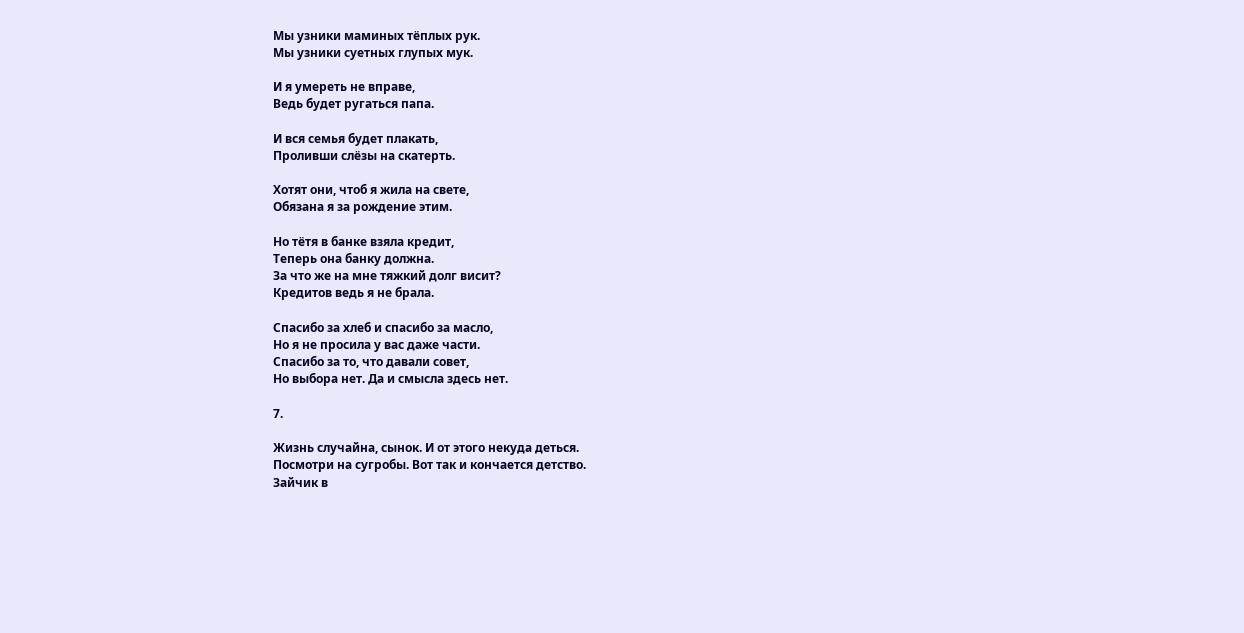Мы узники маминых тёплых рук.
Мы узники суетных глупых мук.

И я умереть не вправе,
Ведь будет ругаться папа.

И вся семья будет плакать,
Проливши слёзы на скатерть.

Хотят они, чтоб я жила на свете,
Обязана я за рождение этим.

Но тётя в банке взяла кредит,
Теперь она банку должна.
За что же на мне тяжкий долг висит?
Кредитов ведь я не брала.

Спасибо за хлеб и спасибо за масло,
Но я не просила у вас даже части.
Спасибо за то, что давали совет,
Но выбора нет. Да и смысла здесь нет.

7.

Жизнь случайна, сынок. И от этого некуда деться.
Посмотри на сугробы. Вот так и кончается детство.
Зайчик в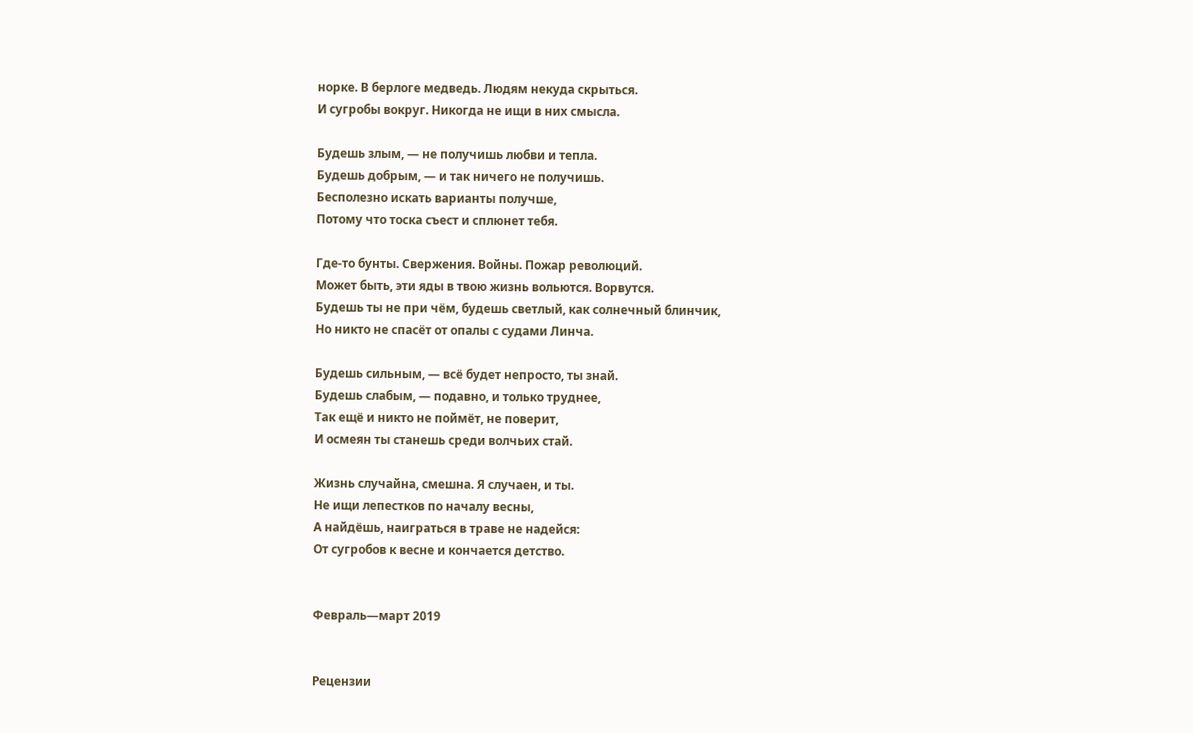норке. В берлоге медведь. Людям некуда скрыться.
И сугробы вокруг. Никогда не ищи в них смысла.

Будешь злым, — не получишь любви и тепла.
Будешь добрым, — и так ничего не получишь.
Бесполезно искать варианты получше,
Потому что тоска съест и сплюнет тебя.

Где-то бунты. Свержения. Войны. Пожар революций.
Может быть, эти яды в твою жизнь вольются. Ворвутся.
Будешь ты не при чём, будешь светлый, как солнечный блинчик,
Но никто не спасёт от опалы с судами Линча.

Будешь cильным, — всё будет непросто, ты знай.
Будешь слабым, — подавно, и только труднее,
Так ещё и никто не поймёт, не поверит,
И осмеян ты станешь среди волчьих стай.

Жизнь случайна, смешна. Я случаен, и ты.
Не ищи лепестков по началу весны,
А найдёшь, наиграться в траве не надейся:
От сугробов к весне и кончается детство.


Февраль—март 2019


Рецензии